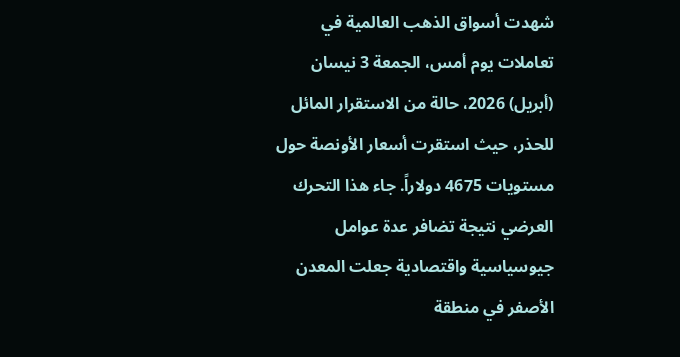شهدت أسواق الذهب العالمية في تعاملات يوم أمس، الجمعة 3 نيسان (أبريل) 2026، حالة من الاستقرار المائل للحذر، حيث استقرت أسعار الأونصة حول مستويات 4675 دولاراً. جاء هذا التحرك العرضي نتيجة تضافر عدة عوامل جيوسياسية واقتصادية جعلت المعدن الأصفر في منطقة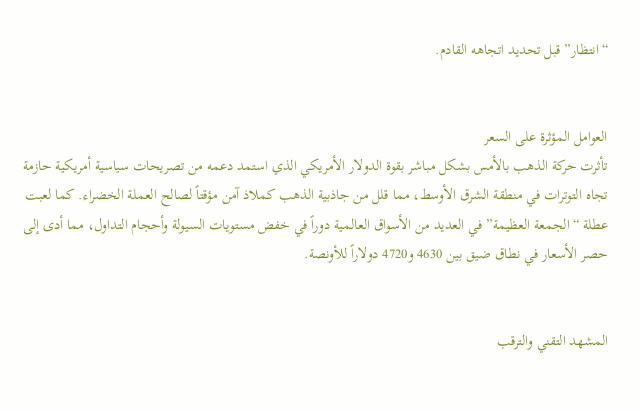“انتظار” قبل تحديد اتجاهه القادم.


العوامل المؤثرة على السعر
تأثرت حركة الذهب بالأمس بشكل مباشر بقوة الدولار الأمريكي الذي استمد دعمه من تصريحات سياسية أمريكية حازمة تجاه التوترات في منطقة الشرق الأوسط، مما قلل من جاذبية الذهب كملاذ آمن مؤقتاً لصالح العملة الخضراء. كما لعبت عطلة “الجمعة العظيمة” في العديد من الأسواق العالمية دوراً في خفض مستويات السيولة وأحجام التداول، مما أدى إلى حصر الأسعار في نطاق ضيق بين 4630 و4720 دولاراً للأونصة.


المشهد التقني والترقب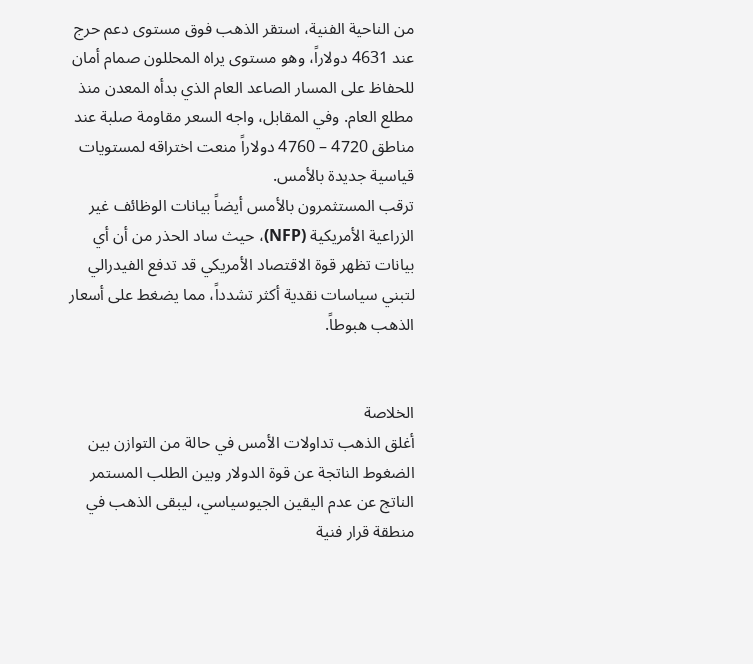من الناحية الفنية، استقر الذهب فوق مستوى دعم حرج عند 4631 دولاراً، وهو مستوى يراه المحللون صمام أمان للحفاظ على المسار الصاعد العام الذي بدأه المعدن منذ مطلع العام. وفي المقابل، واجه السعر مقاومة صلبة عند مناطق 4720 – 4760 دولاراً منعت اختراقه لمستويات قياسية جديدة بالأمس.
ترقب المستثمرون بالأمس أيضاً بيانات الوظائف غير الزراعية الأمريكية (NFP)، حيث ساد الحذر من أن أي بيانات تظهر قوة الاقتصاد الأمريكي قد تدفع الفيدرالي لتبني سياسات نقدية أكثر تشدداً، مما يضغط على أسعار الذهب هبوطاً.


الخلاصة
أغلق الذهب تداولات الأمس في حالة من التوازن بين الضغوط الناتجة عن قوة الدولار وبين الطلب المستمر الناتج عن عدم اليقين الجيوسياسي، ليبقى الذهب في منطقة قرار فنية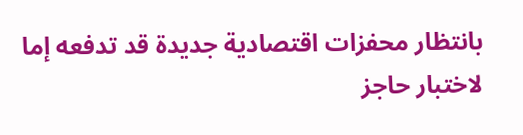بانتظار محفزات اقتصادية جديدة قد تدفعه إما لاختبار حاجز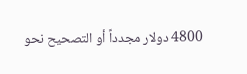4800 دولار مجدداً أو التصحيح نحو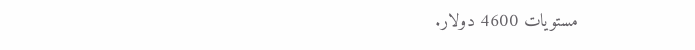مستويات 4600 دولار.